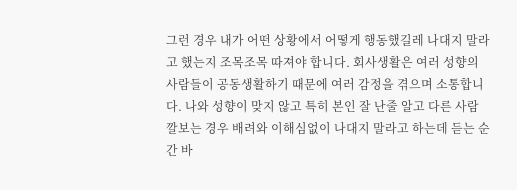그런 경우 내가 어떤 상황에서 어떻게 행동했길레 나대지 말라고 했는지 조목조목 따져야 합니다. 회사생활은 여러 성향의 사람들이 공동생활하기 때문에 여러 감정을 겪으며 소통합니다. 나와 성향이 맞지 않고 특히 본인 잘 난줄 알고 다른 사람 깔보는 경우 배려와 이해심없이 나대지 말라고 하는데 듣는 순간 바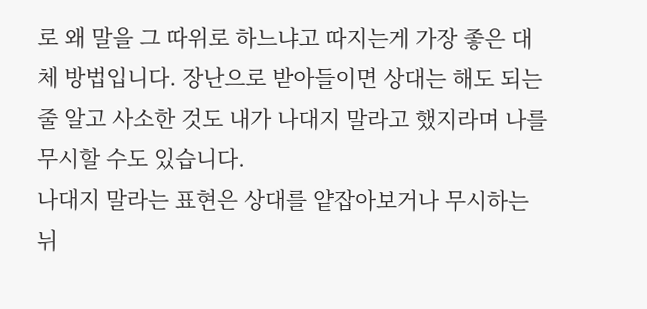로 왜 말을 그 따위로 하느냐고 따지는게 가장 좋은 대체 방법입니다. 장난으로 받아들이면 상대는 해도 되는줄 알고 사소한 것도 내가 나대지 말라고 했지라며 나를 무시할 수도 있습니다.
나대지 말라는 표현은 상대를 얕잡아보거나 무시하는 뉘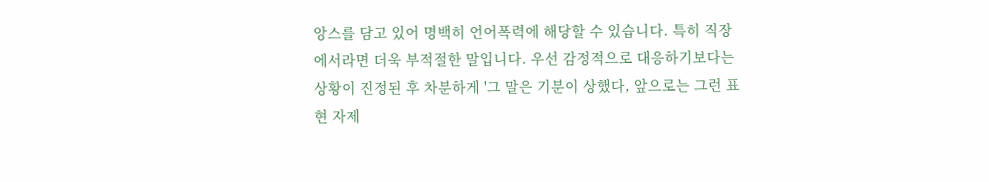앙스를 담고 있어 명백히 언어폭력에 해당할 수 있습니다. 특히 직장에서라면 더욱 부적절한 말입니다. 우선 감정적으로 대응하기보다는 상황이 진정된 후 차분하게 '그 말은 기분이 상했다, 앞으로는 그런 표현 자제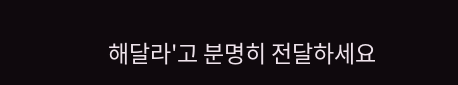해달라'고 분명히 전달하세요